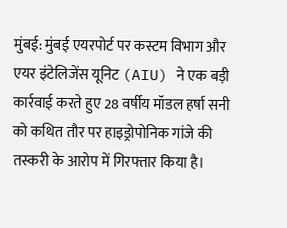मुंबई: मुंबई एयरपोर्ट पर कस्टम विभाग और एयर इंटेलिजेंस यूनिट (AIU) ने एक बड़ी कार्रवाई करते हुए 28 वर्षीय मॉडल हर्षा सनी को कथित तौर पर हाइड्रोपोनिक गांजे की तस्करी के आरोप में गिरफ्तार किया है।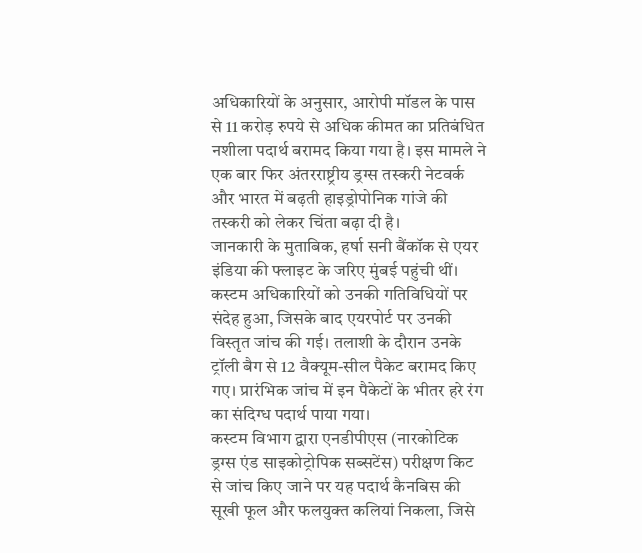अधिकारियों के अनुसार, आरोपी मॉडल के पास से 11 करोड़ रुपये से अधिक कीमत का प्रतिबंधित नशीला पदार्थ बरामद किया गया है। इस मामले ने एक बार फिर अंतरराष्ट्रीय ड्रग्स तस्करी नेटवर्क और भारत में बढ़ती हाइड्रोपोनिक गांजे की तस्करी को लेकर चिंता बढ़ा दी है।
जानकारी के मुताबिक, हर्षा सनी बैंकॉक से एयर इंडिया की फ्लाइट के जरिए मुंबई पहुंची थीं। कस्टम अधिकारियों को उनकी गतिविधियों पर संदेह हुआ, जिसके बाद एयरपोर्ट पर उनकी विस्तृत जांच की गई। तलाशी के दौरान उनके ट्रॉली बैग से 12 वैक्यूम-सील पैकेट बरामद किए गए। प्रारंभिक जांच में इन पैकेटों के भीतर हरे रंग का संदिग्ध पदार्थ पाया गया।
कस्टम विभाग द्वारा एनडीपीएस (नारकोटिक ड्रग्स एंड साइकोट्रोपिक सब्सटेंस) परीक्षण किट से जांच किए जाने पर यह पदार्थ कैनबिस की सूखी फूल और फलयुक्त कलियां निकला, जिसे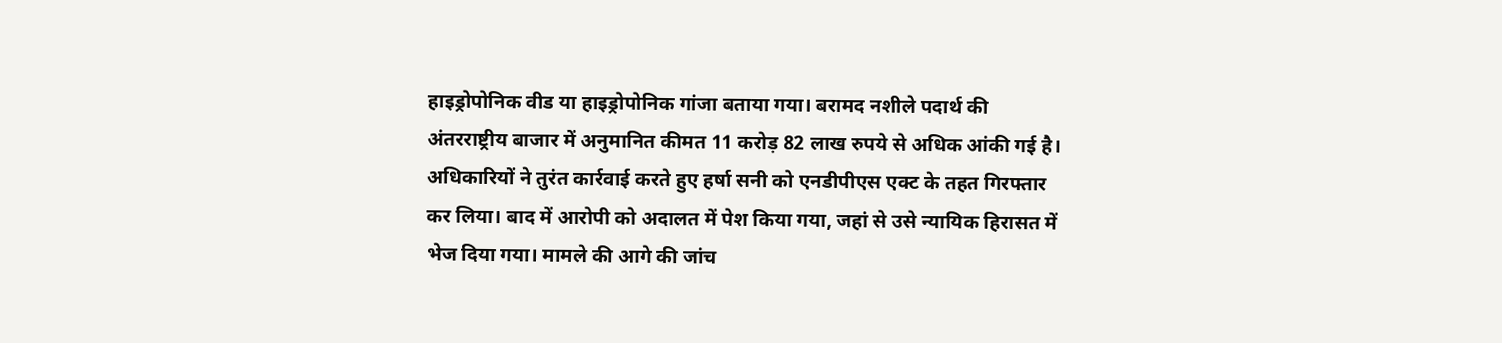हाइड्रोपोनिक वीड या हाइड्रोपोनिक गांजा बताया गया। बरामद नशीले पदार्थ की अंतरराष्ट्रीय बाजार में अनुमानित कीमत 11 करोड़ 82 लाख रुपये से अधिक आंकी गई है।
अधिकारियों ने तुरंत कार्रवाई करते हुए हर्षा सनी को एनडीपीएस एक्ट के तहत गिरफ्तार कर लिया। बाद में आरोपी को अदालत में पेश किया गया, जहां से उसे न्यायिक हिरासत में भेज दिया गया। मामले की आगे की जांच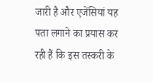जारी है और एजेंसियां यह पता लगाने का प्रयास कर रही हैं कि इस तस्करी के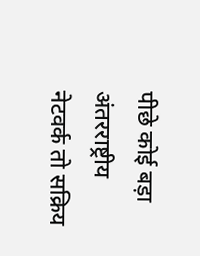पीछे कोई बड़ा अंतरराष्ट्रीय नेटवर्क तो सक्रिय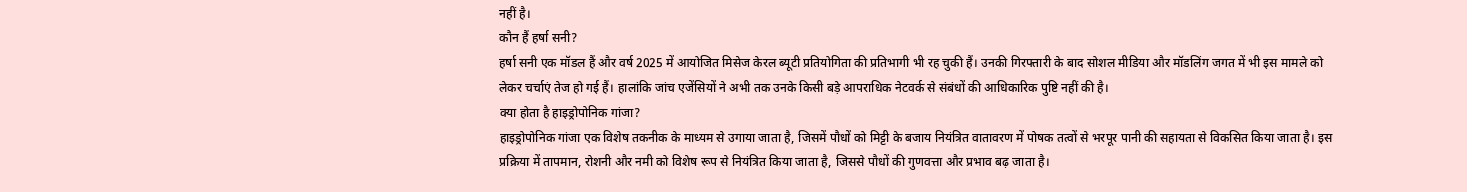नहीं है।
कौन हैं हर्षा सनी?
हर्षा सनी एक मॉडल हैं और वर्ष 2025 में आयोजित मिसेज केरल ब्यूटी प्रतियोगिता की प्रतिभागी भी रह चुकी हैं। उनकी गिरफ्तारी के बाद सोशल मीडिया और मॉडलिंग जगत में भी इस मामले को लेकर चर्चाएं तेज हो गई हैं। हालांकि जांच एजेंसियों ने अभी तक उनके किसी बड़े आपराधिक नेटवर्क से संबंधों की आधिकारिक पुष्टि नहीं की है।
क्या होता है हाइड्रोपोनिक गांजा?
हाइड्रोपोनिक गांजा एक विशेष तकनीक के माध्यम से उगाया जाता है, जिसमें पौधों को मिट्टी के बजाय नियंत्रित वातावरण में पोषक तत्वों से भरपूर पानी की सहायता से विकसित किया जाता है। इस प्रक्रिया में तापमान, रोशनी और नमी को विशेष रूप से नियंत्रित किया जाता है, जिससे पौधों की गुणवत्ता और प्रभाव बढ़ जाता है।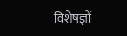विशेषज्ञों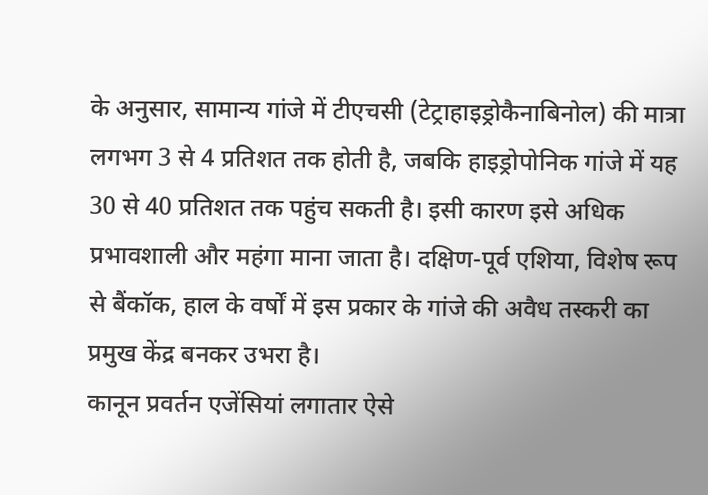के अनुसार, सामान्य गांजे में टीएचसी (टेट्राहाइड्रोकैनाबिनोल) की मात्रा लगभग 3 से 4 प्रतिशत तक होती है, जबकि हाइड्रोपोनिक गांजे में यह 30 से 40 प्रतिशत तक पहुंच सकती है। इसी कारण इसे अधिक प्रभावशाली और महंगा माना जाता है। दक्षिण-पूर्व एशिया, विशेष रूप से बैंकॉक, हाल के वर्षों में इस प्रकार के गांजे की अवैध तस्करी का प्रमुख केंद्र बनकर उभरा है।
कानून प्रवर्तन एजेंसियां लगातार ऐसे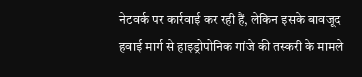नेटवर्क पर कार्रवाई कर रही हैं, लेकिन इसके बावजूद हवाई मार्ग से हाइड्रोपोनिक गांजे की तस्करी के मामले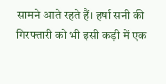सामने आते रहते हैं। हर्षा सनी की गिरफ्तारी को भी इसी कड़ी में एक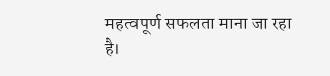महत्वपूर्ण सफलता माना जा रहा है।